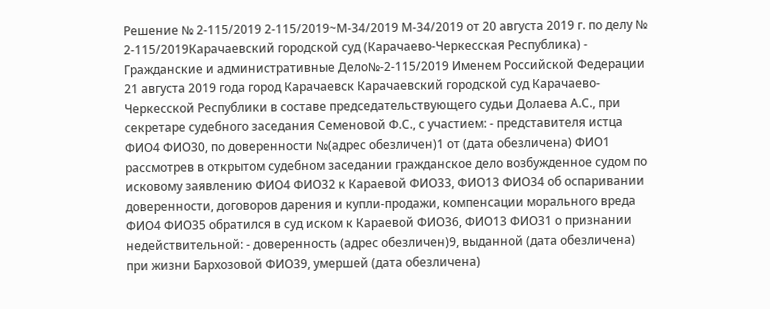Решение № 2-115/2019 2-115/2019~М-34/2019 М-34/2019 от 20 августа 2019 г. по делу № 2-115/2019Карачаевский городской суд (Карачаево-Черкесская Республика) - Гражданские и административные Дело№-2-115/2019 Именем Российской Федерации 21 августа 2019 года город Карачаевск Карачаевский городской суд Карачаево-Черкесской Республики в составе председательствующего судьи Долаева А.С., при секретаре судебного заседания Семеновой Ф.С., с участием: - представителя истца ФИО4 ФИО30, по доверенности №(адрес обезличен)1 от (дата обезличена) ФИО1 рассмотрев в открытом судебном заседании гражданское дело возбужденное судом по исковому заявлению ФИО4 ФИО32 к Караевой ФИО33, ФИО13 ФИО34 об оспаривании доверенности, договоров дарения и купли-продажи, компенсации морального вреда ФИО4 ФИО35 обратился в суд иском к Караевой ФИО36, ФИО13 ФИО31 о признании недействительной: - доверенность (адрес обезличен)9, выданной (дата обезличена) при жизни Бархозовой ФИО39, умершей (дата обезличена)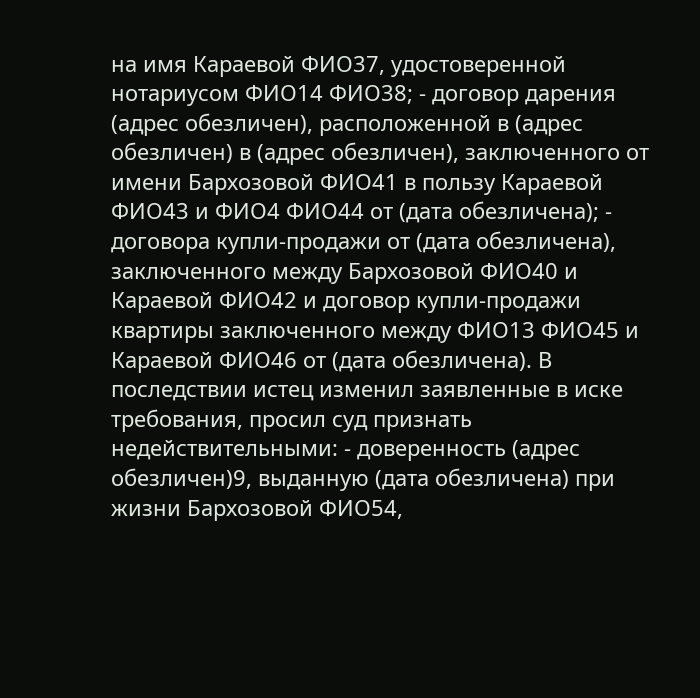на имя Караевой ФИО37, удостоверенной нотариусом ФИО14 ФИО38; - договор дарения (адрес обезличен), расположенной в (адрес обезличен) в (адрес обезличен), заключенного от имени Бархозовой ФИО41 в пользу Караевой ФИО43 и ФИО4 ФИО44 от (дата обезличена); - договора купли-продажи от (дата обезличена), заключенного между Бархозовой ФИО40 и Караевой ФИО42 и договор купли-продажи квартиры заключенного между ФИО13 ФИО45 и Караевой ФИО46 от (дата обезличена). В последствии истец изменил заявленные в иске требования, просил суд признать недействительными: - доверенность (адрес обезличен)9, выданную (дата обезличена) при жизни Бархозовой ФИО54,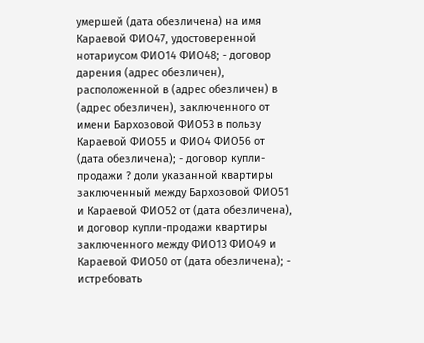умершей (дата обезличена) на имя Караевой ФИО47, удостоверенной нотариусом ФИО14 ФИО48; - договор дарения (адрес обезличен), расположенной в (адрес обезличен) в (адрес обезличен), заключенного от имени Бархозовой ФИО53 в пользу Караевой ФИО55 и ФИО4 ФИО56 от (дата обезличена); - договор купли-продажи ? доли указанной квартиры заключенный между Бархозовой ФИО51 и Караевой ФИО52 от (дата обезличена), и договор купли-продажи квартиры заключенного между ФИО13 ФИО49 и Караевой ФИО50 от (дата обезличена); - истребовать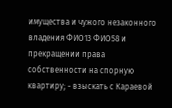имущества и чужого незаконного владения ФИО13 ФИО58 и прекращении права собственности на спорную квартиру; - взыскать с Караевой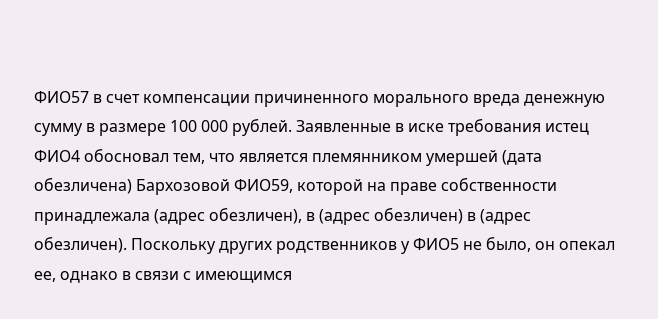ФИО57 в счет компенсации причиненного морального вреда денежную сумму в размере 100 000 рублей. Заявленные в иске требования истец ФИО4 обосновал тем, что является племянником умершей (дата обезличена) Бархозовой ФИО59, которой на праве собственности принадлежала (адрес обезличен), в (адрес обезличен) в (адрес обезличен). Поскольку других родственников у ФИО5 не было, он опекал ее, однако в связи с имеющимся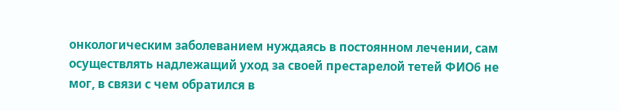онкологическим заболеванием нуждаясь в постоянном лечении, сам осуществлять надлежащий уход за своей престарелой тетей ФИО6 не мог, в связи с чем обратился в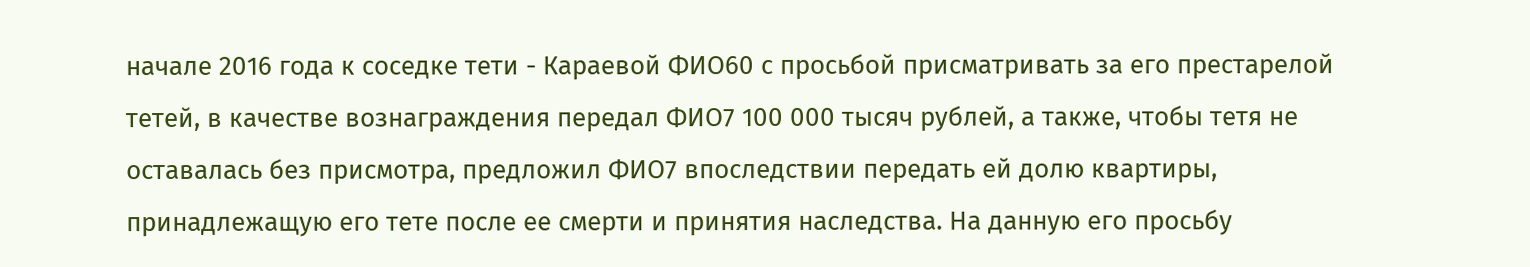начале 2016 года к соседке тети - Караевой ФИО60 с просьбой присматривать за его престарелой тетей, в качестве вознаграждения передал ФИО7 100 000 тысяч рублей, а также, чтобы тетя не оставалась без присмотра, предложил ФИО7 впоследствии передать ей долю квартиры, принадлежащую его тете после ее смерти и принятия наследства. На данную его просьбу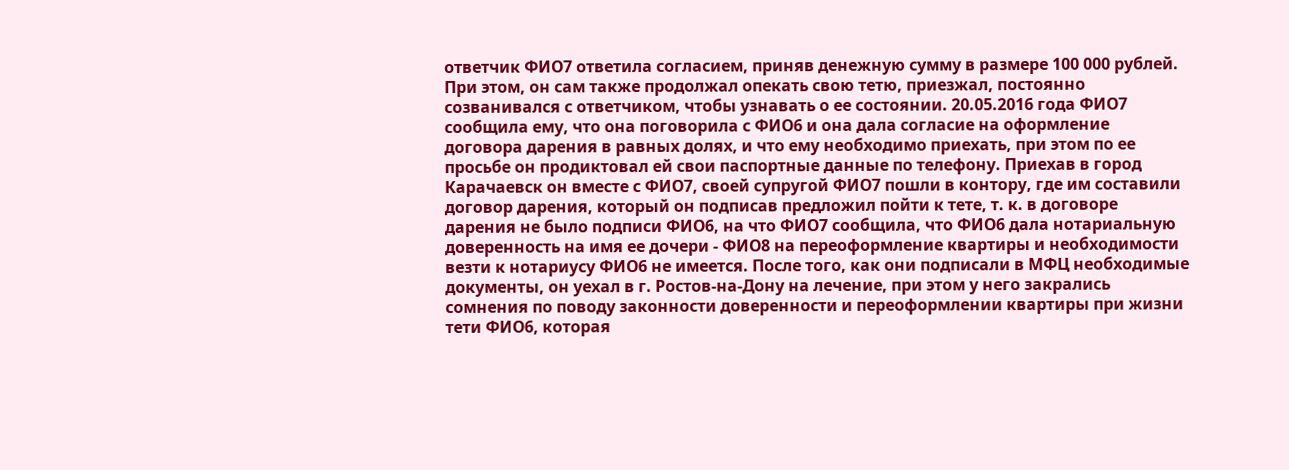ответчик ФИО7 ответила согласием, приняв денежную сумму в размере 100 000 рублей. При этом, он сам также продолжал опекать свою тетю, приезжал, постоянно созванивался с ответчиком, чтобы узнавать о ее состоянии. 20.05.2016 года ФИО7 сообщила ему, что она поговорила с ФИО6 и она дала согласие на оформление договора дарения в равных долях, и что ему необходимо приехать, при этом по ее просьбе он продиктовал ей свои паспортные данные по телефону. Приехав в город Карачаевск он вместе с ФИО7, своей супругой ФИО7 пошли в контору, где им составили договор дарения, который он подписав предложил пойти к тете, т. к. в договоре дарения не было подписи ФИО6, на что ФИО7 сообщила, что ФИО6 дала нотариальную доверенность на имя ее дочери - ФИО8 на переоформление квартиры и необходимости везти к нотариусу ФИО6 не имеется. После того, как они подписали в МФЦ необходимые документы, он уехал в г. Ростов-на-Дону на лечение, при этом у него закрались сомнения по поводу законности доверенности и переоформлении квартиры при жизни тети ФИО6, которая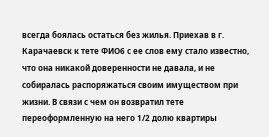всегда боялась остаться без жилья. Приехав в г. Карачаевск к тете ФИО6 с ее слов ему стало известно, что она никакой доверенности не давала, и не собиралась распоряжаться своим имуществом при жизни. В связи с чем он возвратил тете переоформленную на него 1/2 долю квартиры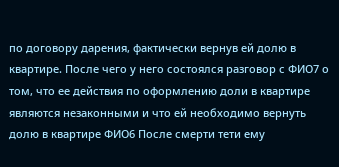по договору дарения, фактически вернув ей долю в квартире. После чего у него состоялся разговор с ФИО7 о том, что ее действия по оформлению доли в квартире являются незаконными и что ей необходимо вернуть долю в квартире ФИО6 После смерти тети ему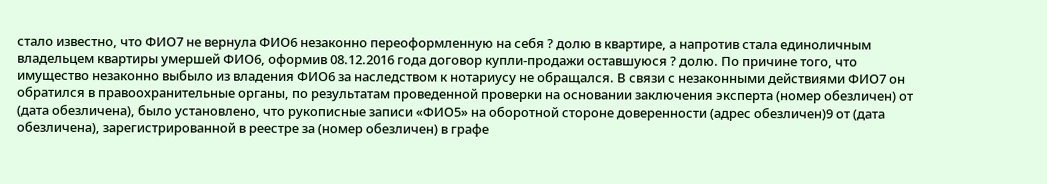стало известно, что ФИО7 не вернула ФИО6 незаконно переоформленную на себя ? долю в квартире, а напротив стала единоличным владельцем квартиры умершей ФИО6, оформив 08.12.2016 года договор купли-продажи оставшуюся ? долю. По причине того, что имущество незаконно выбыло из владения ФИО6 за наследством к нотариусу не обращался. В связи с незаконными действиями ФИО7 он обратился в правоохранительные органы, по результатам проведенной проверки на основании заключения эксперта (номер обезличен) от (дата обезличена), было установлено, что рукописные записи «ФИО5» на оборотной стороне доверенности (адрес обезличен)9 от (дата обезличена), зарегистрированной в реестре за (номер обезличен) в графе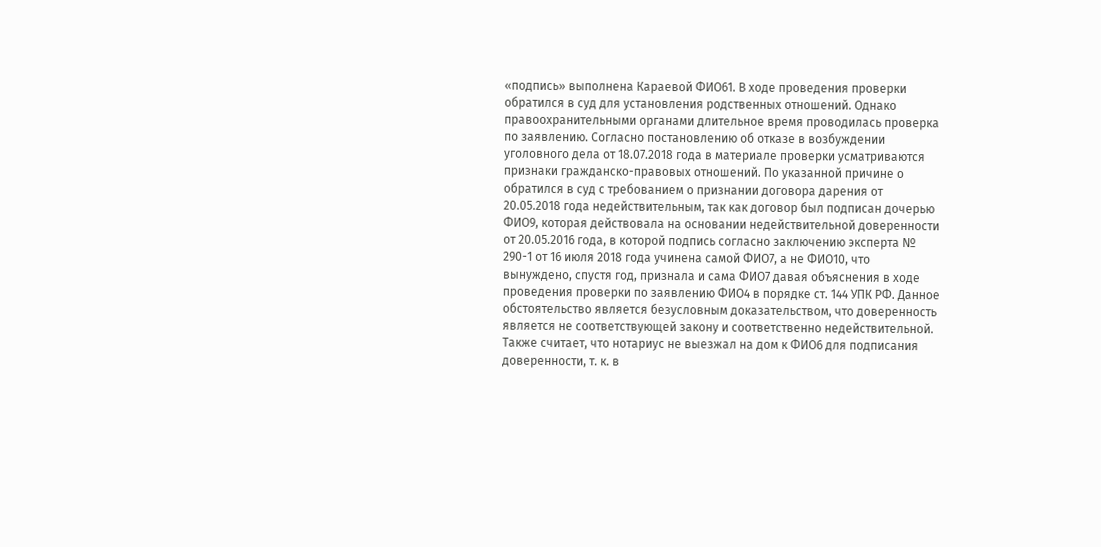«подпись» выполнена Караевой ФИО61. В ходе проведения проверки обратился в суд для установления родственных отношений. Однако правоохранительными органами длительное время проводилась проверка по заявлению. Согласно постановлению об отказе в возбуждении уголовного дела от 18.07.2018 года в материале проверки усматриваются признаки гражданско-правовых отношений. По указанной причине о обратился в суд с требованием о признании договора дарения от 20.05.2018 года недействительным, так как договор был подписан дочерью ФИО9, которая действовала на основании недействительной доверенности от 20.05.2016 года, в которой подпись согласно заключению эксперта № 290-1 от 16 июля 2018 года учинена самой ФИО7, а не ФИО10, что вынуждено, спустя год, признала и сама ФИО7 давая объяснения в ходе проведения проверки по заявлению ФИО4 в порядке ст. 144 УПК РФ. Данное обстоятельство является безусловным доказательством, что доверенность является не соответствующей закону и соответственно недействительной. Также считает, что нотариус не выезжал на дом к ФИО6 для подписания доверенности, т. к. в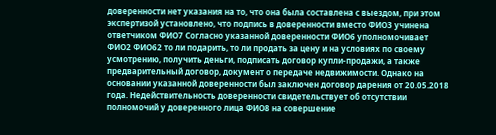доверенности нет указания на то, что она была составлена с выездом, при этом экспертизой установлено, что подпись в доверенности вместо ФИО3 учинена ответчиком ФИО7 Согласно указанной доверенности ФИО6 уполномочивает ФИО2 ФИО62 то ли подарить, то ли продать за цену и на условиях по своему усмотрению, получить деньги, подписать договор купли-продажи, а также предварительный договор, документ о передаче недвижимости. Однако на основании указанной доверенности был заключен договор дарения от 20.05.2018 года. Недействительность доверенности свидетельствует об отсутствии полномочий у доверенного лица ФИО8 на совершение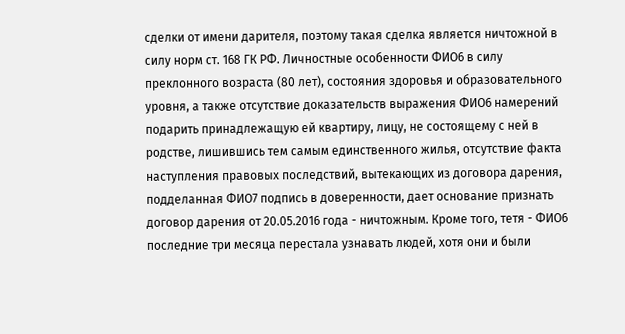сделки от имени дарителя, поэтому такая сделка является ничтожной в силу норм ст. 168 ГК РФ. Личностные особенности ФИО6 в силу преклонного возраста (80 лет), состояния здоровья и образовательного уровня, а также отсутствие доказательств выражения ФИО6 намерений подарить принадлежащую ей квартиру, лицу, не состоящему с ней в родстве, лишившись тем самым единственного жилья, отсутствие факта наступления правовых последствий, вытекающих из договора дарения, подделанная ФИО7 подпись в доверенности, дает основание признать договор дарения от 20.05.2016 года - ничтожным. Кроме того, тетя - ФИО6 последние три месяца перестала узнавать людей, хотя они и были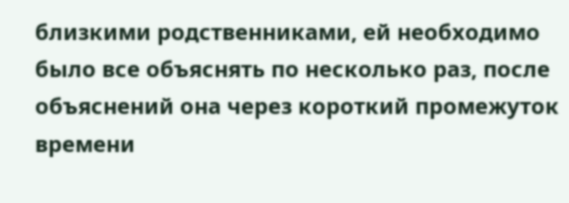близкими родственниками, ей необходимо было все объяснять по несколько раз, после объяснений она через короткий промежуток времени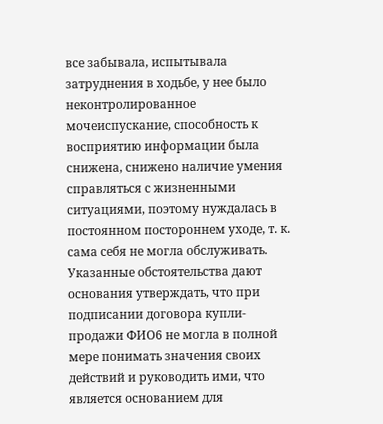все забывала, испытывала затруднения в ходьбе, у нее было неконтролированное мочеиспускание, способность к восприятию информации была снижена, снижено наличие умения справляться с жизненными ситуациями, поэтому нуждалась в постоянном постороннем уходе, т. к. сама себя не могла обслуживать. Указанные обстоятельства дают основания утверждать, что при подписании договора купли-продажи ФИО6 не могла в полной мере понимать значения своих действий и руководить ими, что является основанием для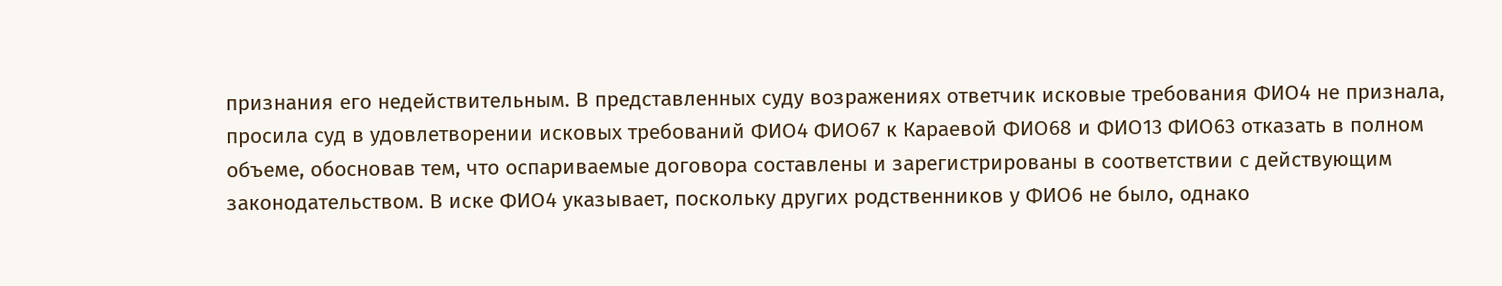признания его недействительным. В представленных суду возражениях ответчик исковые требования ФИО4 не признала, просила суд в удовлетворении исковых требований ФИО4 ФИО67 к Караевой ФИО68 и ФИО13 ФИО63 отказать в полном объеме, обосновав тем, что оспариваемые договора составлены и зарегистрированы в соответствии с действующим законодательством. В иске ФИО4 указывает, поскольку других родственников у ФИО6 не было, однако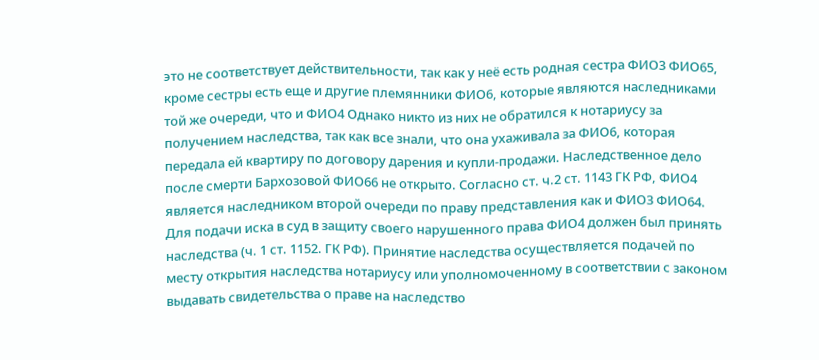это не соответствует действительности, так как у неё есть родная сестра ФИО3 ФИО65, кроме сестры есть еще и другие племянники ФИО6, которые являются наследниками той же очереди, что и ФИО4 Однако никто из них не обратился к нотариусу за получением наследства, так как все знали, что она ухаживала за ФИО6, которая передала ей квартиру по договору дарения и купли-продажи. Наследственное дело после смерти Бархозовой ФИО66 не открыто. Согласно ст. ч.2 ст. 1143 ГК РФ, ФИО4 является наследником второй очереди по праву представления как и ФИО3 ФИО64. Для подачи иска в суд в защиту своего нарушенного права ФИО4 должен был принять наследства (ч. 1 ст. 1152. ГК РФ). Принятие наследства осуществляется подачей по месту открытия наследства нотариусу или уполномоченному в соответствии с законом выдавать свидетельства о праве на наследство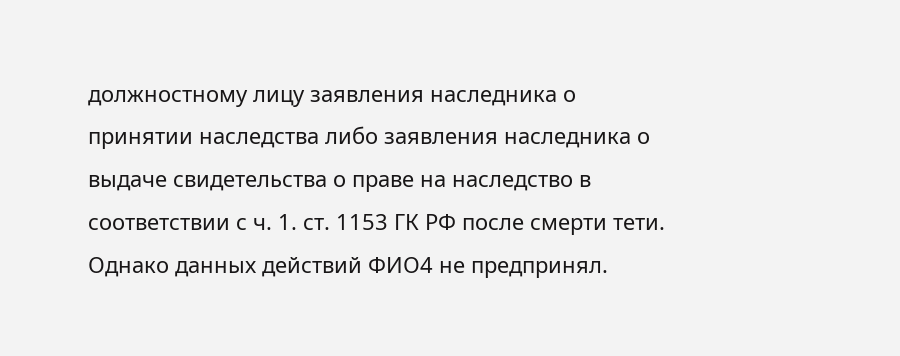должностному лицу заявления наследника о принятии наследства либо заявления наследника о выдаче свидетельства о праве на наследство в соответствии с ч. 1. ст. 1153 ГК РФ после смерти тети. Однако данных действий ФИО4 не предпринял.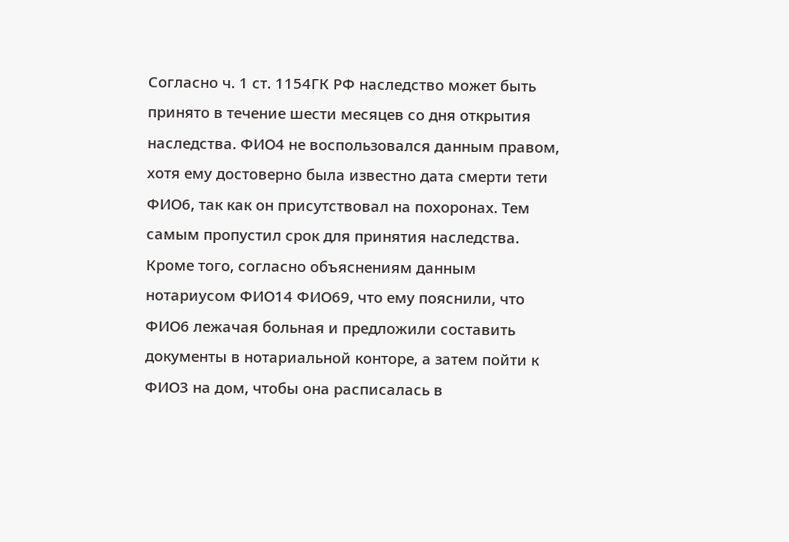Согласно ч. 1 ст. 1154ГК РФ наследство может быть принято в течение шести месяцев со дня открытия наследства. ФИО4 не воспользовался данным правом, хотя ему достоверно была известно дата смерти тети ФИО6, так как он присутствовал на похоронах. Тем самым пропустил срок для принятия наследства. Кроме того, согласно объяснениям данным нотариусом ФИО14 ФИО69, что ему пояснили, что ФИО6 лежачая больная и предложили составить документы в нотариальной конторе, а затем пойти к ФИО3 на дом, чтобы она расписалась в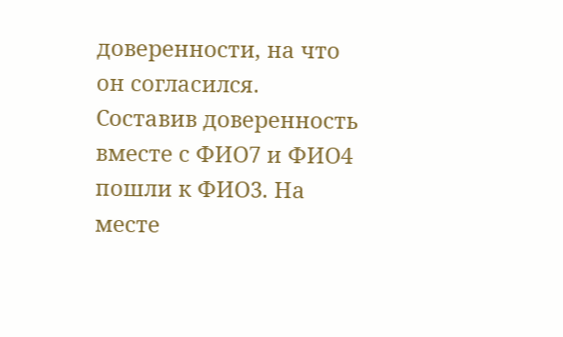доверенности, на что он согласился. Составив доверенность вместе с ФИО7 и ФИО4 пошли к ФИО3. На месте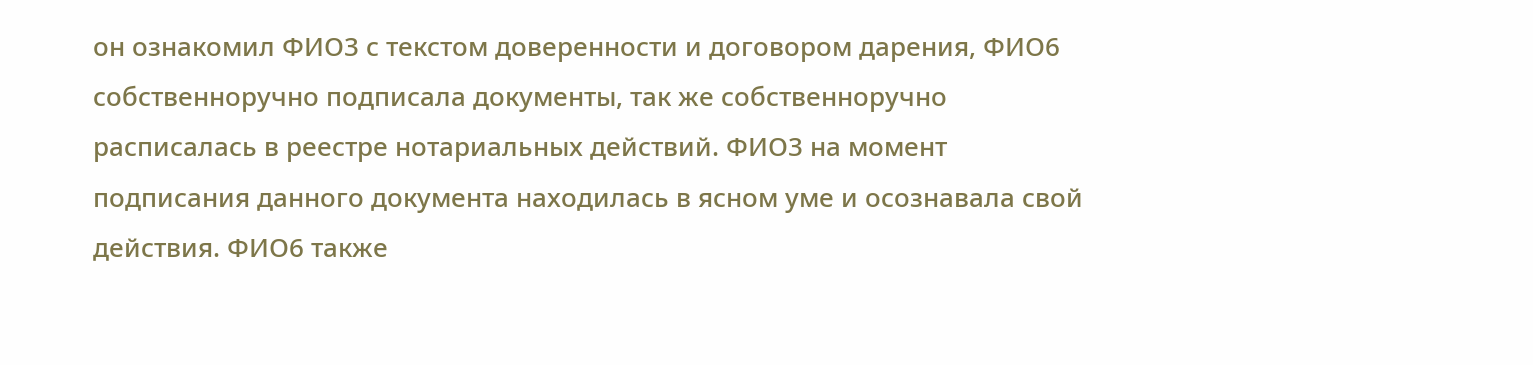он ознакомил ФИО3 с текстом доверенности и договором дарения, ФИО6 собственноручно подписала документы, так же собственноручно расписалась в реестре нотариальных действий. ФИО3 на момент подписания данного документа находилась в ясном уме и осознавала свой действия. ФИО6 также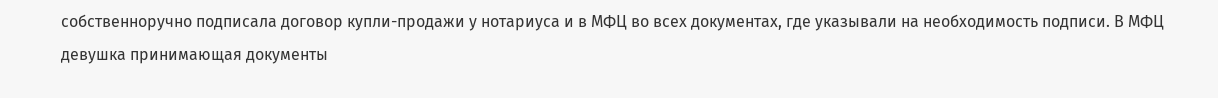собственноручно подписала договор купли-продажи у нотариуса и в МФЦ во всех документах, где указывали на необходимость подписи. В МФЦ девушка принимающая документы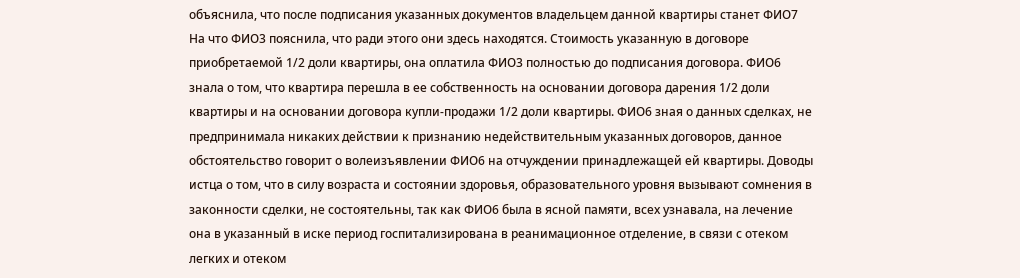объяснила, что после подписания указанных документов владельцем данной квартиры станет ФИО7 На что ФИО3 пояснила, что ради этого они здесь находятся. Стоимость указанную в договоре приобретаемой 1/2 доли квартиры, она оплатила ФИО3 полностью до подписания договора. ФИО6 знала о том, что квартира перешла в ее собственность на основании договора дарения 1/2 доли квартиры и на основании договора купли-продажи 1/2 доли квартиры. ФИО6 зная о данных сделках, не предпринимала никаких действии к признанию недействительным указанных договоров, данное обстоятельство говорит о волеизъявлении ФИО6 на отчуждении принадлежащей ей квартиры. Доводы истца о том, что в силу возраста и состоянии здоровья, образовательного уровня вызывают сомнения в законности сделки, не состоятельны, так как ФИО6 была в ясной памяти, всех узнавала, на лечение она в указанный в иске период госпитализирована в реанимационное отделение, в связи с отеком легких и отеком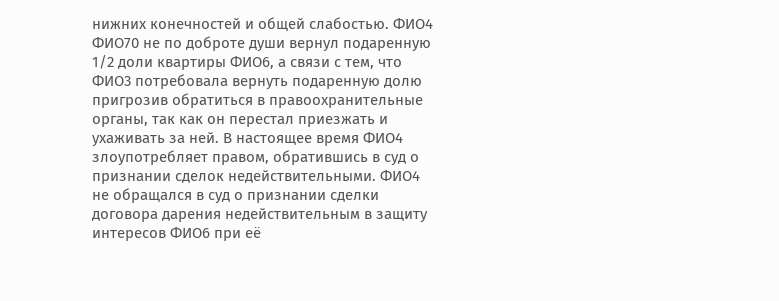нижних конечностей и общей слабостью. ФИО4 ФИО70 не по доброте души вернул подаренную 1/2 доли квартиры ФИО6, а связи с тем, что ФИО3 потребовала вернуть подаренную долю пригрозив обратиться в правоохранительные органы, так как он перестал приезжать и ухаживать за ней. В настоящее время ФИО4 злоупотребляет правом, обратившись в суд о признании сделок недействительными. ФИО4 не обращался в суд о признании сделки договора дарения недействительным в защиту интересов ФИО6 при её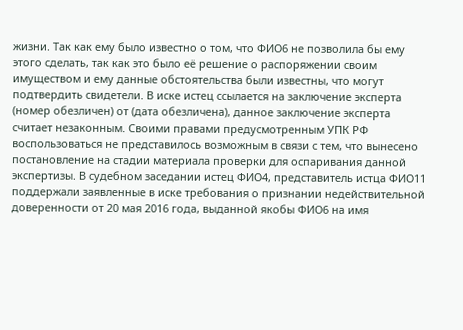жизни. Так как ему было известно о том, что ФИО6 не позволила бы ему этого сделать, так как это было её решение о распоряжении своим имуществом и ему данные обстоятельства были известны, что могут подтвердить свидетели. В иске истец ссылается на заключение эксперта (номер обезличен) от (дата обезличена), данное заключение эксперта считает незаконным. Своими правами предусмотренным УПК РФ воспользоваться не представилось возможным в связи с тем, что вынесено постановление на стадии материала проверки для оспаривания данной экспертизы. В судебном заседании истец ФИО4, представитель истца ФИО11 поддержали заявленные в иске требования о признании недействительной доверенности от 20 мая 2016 года, выданной якобы ФИО6 на имя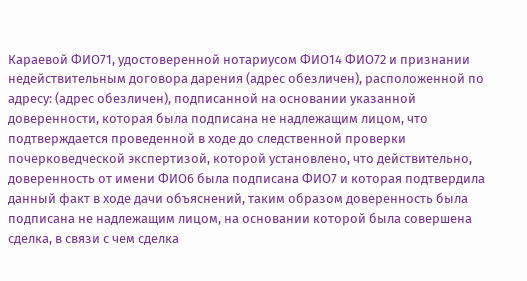Караевой ФИО71, удостоверенной нотариусом ФИО14 ФИО72 и признании недействительным договора дарения (адрес обезличен), расположенной по адресу: (адрес обезличен), подписанной на основании указанной доверенности, которая была подписана не надлежащим лицом, что подтверждается проведенной в ходе до следственной проверки почерковедческой экспертизой, которой установлено, что действительно, доверенность от имени ФИО6 была подписана ФИО7 и которая подтвердила данный факт в ходе дачи объяснений, таким образом доверенность была подписана не надлежащим лицом, на основании которой была совершена сделка, в связи с чем сделка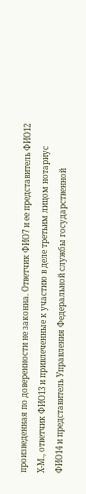произведенная по доверенности не законна. Ответчик ФИО7 и ее представитель ФИО12 Х-М., ответчик ФИО13 и привлеченные к участию в деле третьим лицом нотариус ФИО14 и представитель Управления Федеральной службы государственной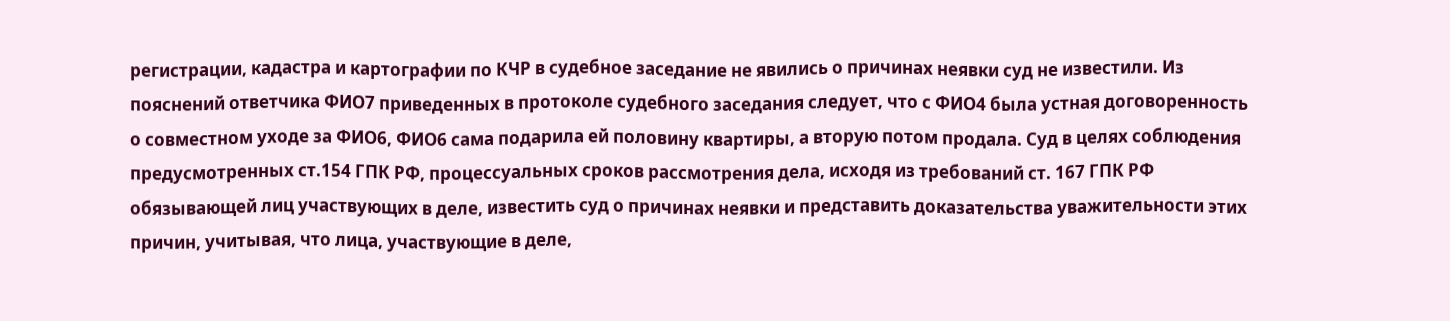регистрации, кадастра и картографии по КЧР в судебное заседание не явились о причинах неявки суд не известили. Из пояснений ответчика ФИО7 приведенных в протоколе судебного заседания следует, что с ФИО4 была устная договоренность о совместном уходе за ФИО6, ФИО6 сама подарила ей половину квартиры, а вторую потом продала. Суд в целях соблюдения предусмотренных ст.154 ГПК РФ, процессуальных сроков рассмотрения дела, исходя из требований ст. 167 ГПК РФ обязывающей лиц участвующих в деле, известить суд о причинах неявки и представить доказательства уважительности этих причин, учитывая, что лица, участвующие в деле,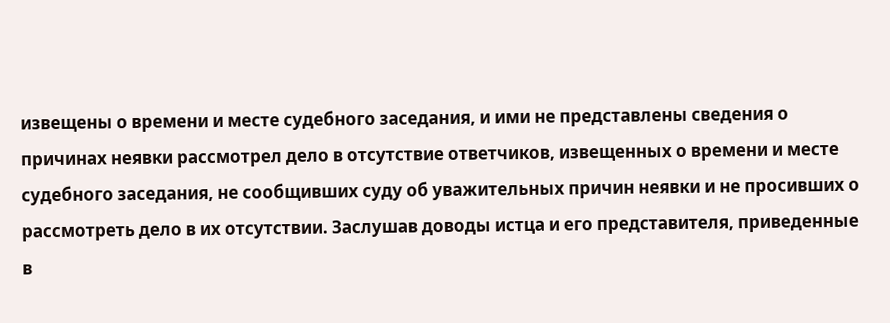извещены о времени и месте судебного заседания, и ими не представлены сведения о причинах неявки рассмотрел дело в отсутствие ответчиков, извещенных о времени и месте судебного заседания, не сообщивших суду об уважительных причин неявки и не просивших о рассмотреть дело в их отсутствии. Заслушав доводы истца и его представителя, приведенные в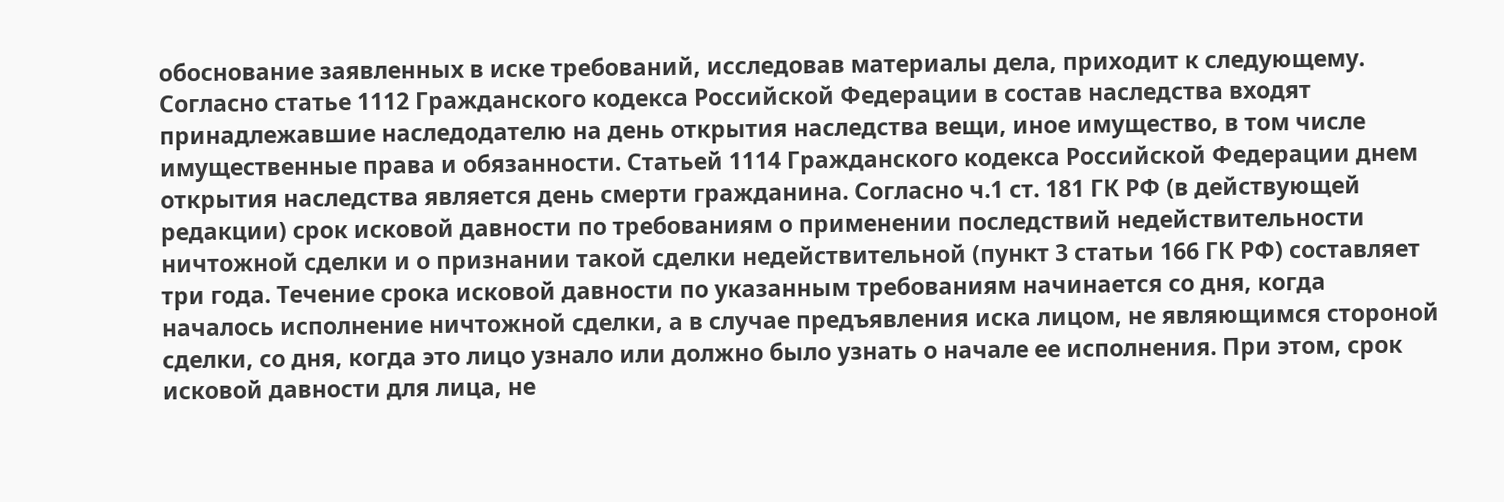обоснование заявленных в иске требований, исследовав материалы дела, приходит к следующему. Согласно статье 1112 Гражданского кодекса Российской Федерации в состав наследства входят принадлежавшие наследодателю на день открытия наследства вещи, иное имущество, в том числе имущественные права и обязанности. Статьей 1114 Гражданского кодекса Российской Федерации днем открытия наследства является день смерти гражданина. Согласно ч.1 ст. 181 ГК РФ (в действующей редакции) срок исковой давности по требованиям о применении последствий недействительности ничтожной сделки и о признании такой сделки недействительной (пункт 3 статьи 166 ГК РФ) составляет три года. Течение срока исковой давности по указанным требованиям начинается со дня, когда началось исполнение ничтожной сделки, а в случае предъявления иска лицом, не являющимся стороной сделки, со дня, когда это лицо узнало или должно было узнать о начале ее исполнения. При этом, срок исковой давности для лица, не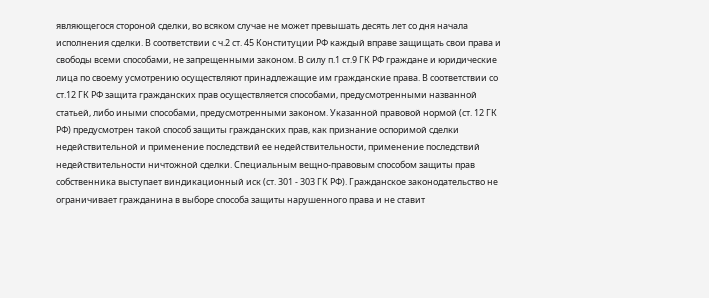являющегося стороной сделки, во всяком случае не может превышать десять лет со дня начала исполнения сделки. В соответствии с ч.2 ст. 45 Конституции РФ каждый вправе защищать свои права и свободы всеми способами, не запрещенными законом. В силу п.1 ст.9 ГК РФ граждане и юридические лица по своему усмотрению осуществляют принадлежащие им гражданские права. В соответствии со ст.12 ГК РФ защита гражданских прав осуществляется способами, предусмотренными названной статьей, либо иными способами, предусмотренными законом. Указанной правовой нормой (ст. 12 ГК РФ) предусмотрен такой способ защиты гражданских прав, как признание оспоримой сделки недействительной и применение последствий ее недействительности, применение последствий недействительности ничтожной сделки. Специальным вещно-правовым способом защиты прав собственника выступает виндикационный иск (ст. 301 - 303 ГК РФ). Гражданское законодательство не ограничивает гражданина в выборе способа защиты нарушенного права и не ставит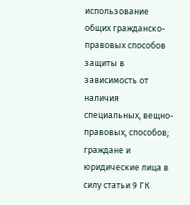использование общих гражданско-правовых способов защиты в зависимость от наличия специальных, вещно-правовых, способов; граждане и юридические лица в силу статьи 9 ГК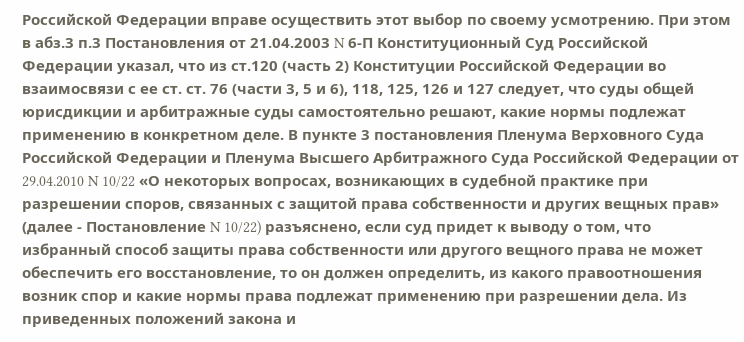Российской Федерации вправе осуществить этот выбор по своему усмотрению. При этом в абз.3 п.3 Постановления от 21.04.2003 N 6-П Конституционный Суд Российской Федерации указал, что из ст.120 (часть 2) Конституции Российской Федерации во взаимосвязи с ее ст. ст. 76 (части 3, 5 и 6), 118, 125, 126 и 127 следует, что суды общей юрисдикции и арбитражные суды самостоятельно решают, какие нормы подлежат применению в конкретном деле. В пункте 3 постановления Пленума Верховного Суда Российской Федерации и Пленума Высшего Арбитражного Суда Российской Федерации от 29.04.2010 N 10/22 «О некоторых вопросах, возникающих в судебной практике при разрешении споров, связанных с защитой права собственности и других вещных прав» (далее - Постановление N 10/22) разъяснено, если суд придет к выводу о том, что избранный способ защиты права собственности или другого вещного права не может обеспечить его восстановление, то он должен определить, из какого правоотношения возник спор и какие нормы права подлежат применению при разрешении дела. Из приведенных положений закона и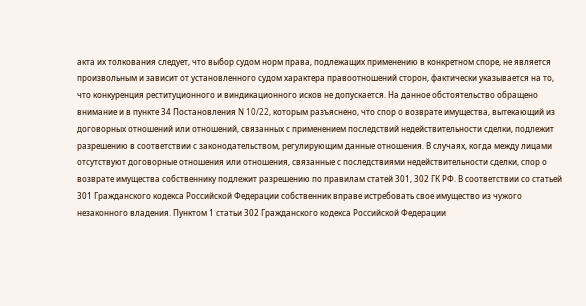акта их толкования следует, что выбор судом норм права, подлежащих применению в конкретном споре, не является произвольным и зависит от установленного судом характера правоотношений сторон, фактически указывается на то, что конкуренция реституционного и виндикационного исков не допускается. На данное обстоятельство обращено внимание и в пункте 34 Постановления N 10/22, которым разъяснено, что спор о возврате имущества, вытекающий из договорных отношений или отношений, связанных с применением последствий недействительности сделки, подлежит разрешению в соответствии с законодательством, регулирующим данные отношения. В случаях, когда между лицами отсутствуют договорные отношения или отношения, связанные с последствиями недействительности сделки, спор о возврате имущества собственнику подлежит разрешению по правилам статей 301, 302 ГК РФ. В соответствии со статьей 301 Гражданского кодекса Российской Федерации собственник вправе истребовать свое имущество из чужого незаконного владения. Пунктом 1 статьи 302 Гражданского кодекса Российской Федерации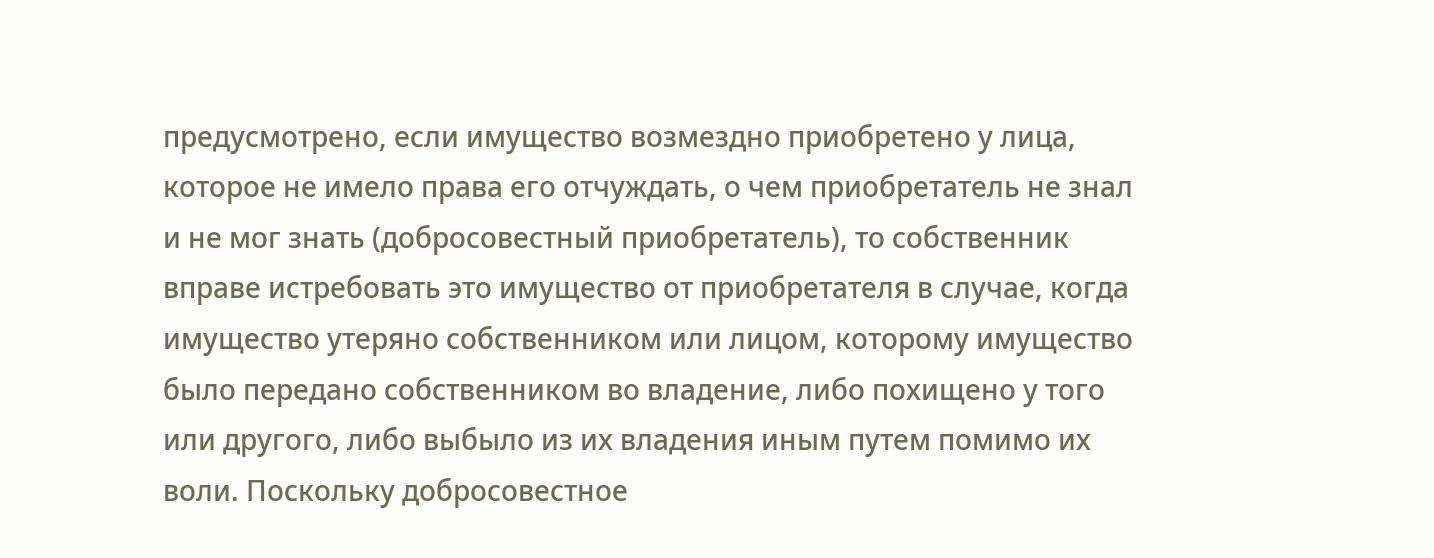предусмотрено, если имущество возмездно приобретено у лица, которое не имело права его отчуждать, о чем приобретатель не знал и не мог знать (добросовестный приобретатель), то собственник вправе истребовать это имущество от приобретателя в случае, когда имущество утеряно собственником или лицом, которому имущество было передано собственником во владение, либо похищено у того или другого, либо выбыло из их владения иным путем помимо их воли. Поскольку добросовестное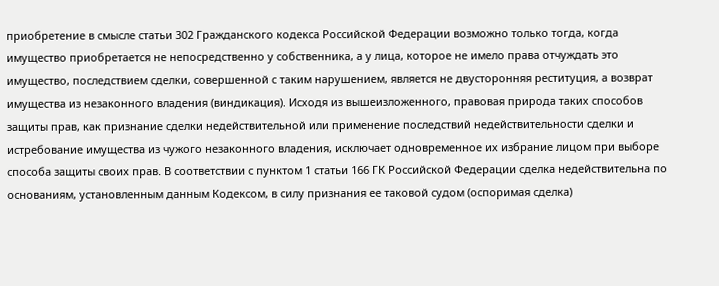приобретение в смысле статьи 302 Гражданского кодекса Российской Федерации возможно только тогда, когда имущество приобретается не непосредственно у собственника, а у лица, которое не имело права отчуждать это имущество, последствием сделки, совершенной с таким нарушением, является не двусторонняя реституция, а возврат имущества из незаконного владения (виндикация). Исходя из вышеизложенного, правовая природа таких способов защиты прав, как признание сделки недействительной или применение последствий недействительности сделки и истребование имущества из чужого незаконного владения, исключает одновременное их избрание лицом при выборе способа защиты своих прав. В соответствии с пунктом 1 статьи 166 ГК Российской Федерации сделка недействительна по основаниям, установленным данным Кодексом, в силу признания ее таковой судом (оспоримая сделка)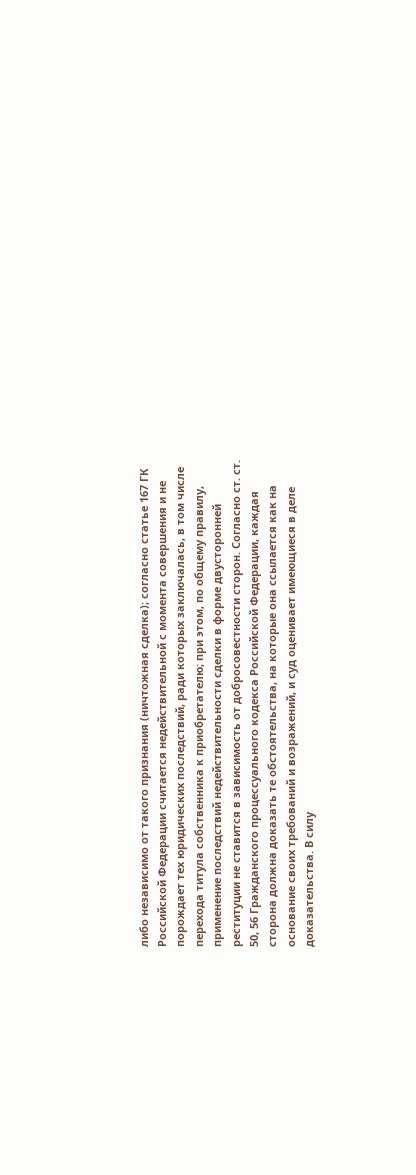либо независимо от такого признания (ничтожная сделка); согласно статье 167 ГК Российской Федерации считается недействительной с момента совершения и не порождает тех юридических последствий, ради которых заключалась, в том числе перехода титула собственника к приобретателю; при этом, по общему правилу, применение последствий недействительности сделки в форме двусторонней реституции не ставится в зависимость от добросовестности сторон. Согласно ст. ст. 50, 56 Гражданского процессуального кодекса Российской Федерации, каждая сторона должна доказать те обстоятельства, на которые она ссылается как на основание своих требований и возражений, и суд оценивает имеющиеся в деле доказательства. В силу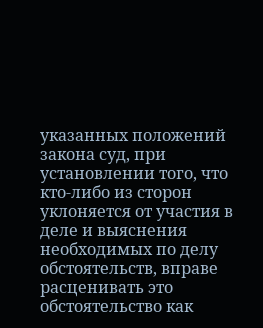указанных положений закона суд, при установлении того, что кто-либо из сторон уклоняется от участия в деле и выяснения необходимых по делу обстоятельств, вправе расценивать это обстоятельство как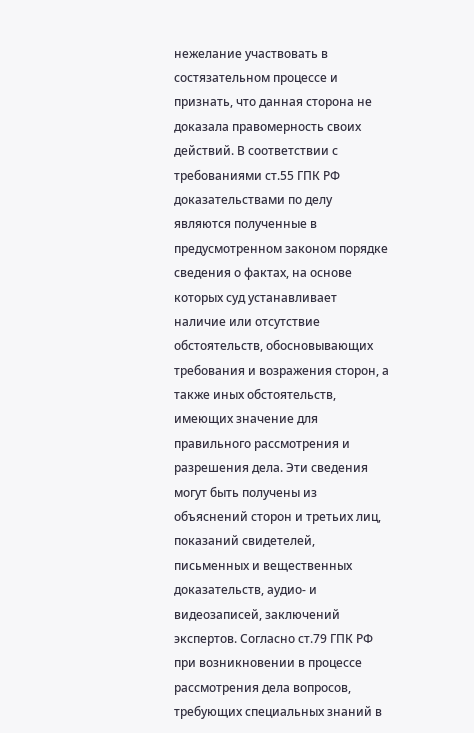нежелание участвовать в состязательном процессе и признать, что данная сторона не доказала правомерность своих действий. В соответствии с требованиями ст.55 ГПК РФ доказательствами по делу являются полученные в предусмотренном законом порядке сведения о фактах, на основе которых суд устанавливает наличие или отсутствие обстоятельств, обосновывающих требования и возражения сторон, а также иных обстоятельств, имеющих значение для правильного рассмотрения и разрешения дела. Эти сведения могут быть получены из объяснений сторон и третьих лиц, показаний свидетелей, письменных и вещественных доказательств, аудио- и видеозаписей, заключений экспертов. Согласно ст.79 ГПК РФ при возникновении в процессе рассмотрения дела вопросов, требующих специальных знаний в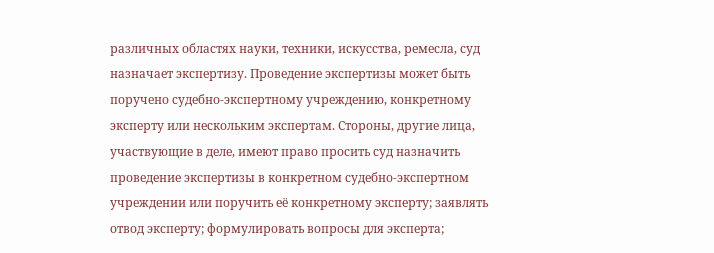различных областях науки, техники, искусства, ремесла, суд назначает экспертизу. Проведение экспертизы может быть поручено судебно-экспертному учреждению, конкретному эксперту или нескольким экспертам. Стороны, другие лица, участвующие в деле, имеют право просить суд назначить проведение экспертизы в конкретном судебно-экспертном учреждении или поручить её конкретному эксперту; заявлять отвод эксперту; формулировать вопросы для эксперта;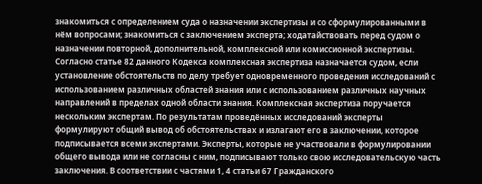знакомиться с определением суда о назначении экспертизы и со сформулированными в нём вопросами; знакомиться с заключением эксперта; ходатайствовать перед судом о назначении повторной, дополнительной, комплексной или комиссионной экспертизы. Согласно статье 82 данного Кодекса комплексная экспертиза назначается судом, если установление обстоятельств по делу требует одновременного проведения исследований с использованием различных областей знания или с использованием различных научных направлений в пределах одной области знания. Комплексная экспертиза поручается нескольким экспертам. По результатам проведённых исследований эксперты формулируют общий вывод об обстоятельствах и излагают его в заключении, которое подписывается всеми экспертами. Эксперты, которые не участвовали в формулировании общего вывода или не согласны с ним, подписывают только свою исследовательскую часть заключения. В соответствии с частями 1, 4 статьи 67 Гражданского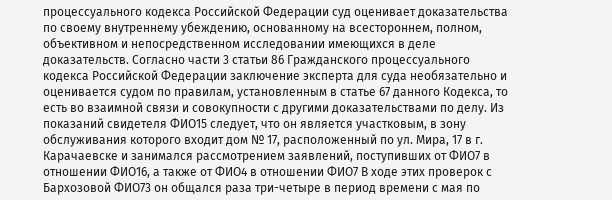процессуального кодекса Российской Федерации суд оценивает доказательства по своему внутреннему убеждению, основанному на всестороннем, полном, объективном и непосредственном исследовании имеющихся в деле доказательств. Согласно части 3 статьи 86 Гражданского процессуального кодекса Российской Федерации заключение эксперта для суда необязательно и оценивается судом по правилам, установленным в статье 67 данного Кодекса, то есть во взаимной связи и совокупности с другими доказательствами по делу. Из показаний свидетеля ФИО15 следует, что он является участковым, в зону обслуживания которого входит дом № 17, расположенный по ул. Мира, 17 в г. Карачаевске и занимался рассмотрением заявлений, поступивших от ФИО7 в отношении ФИО16, а также от ФИО4 в отношении ФИО7 В ходе этих проверок с Бархозовой ФИО73 он общался раза три-четыре в период времени с мая по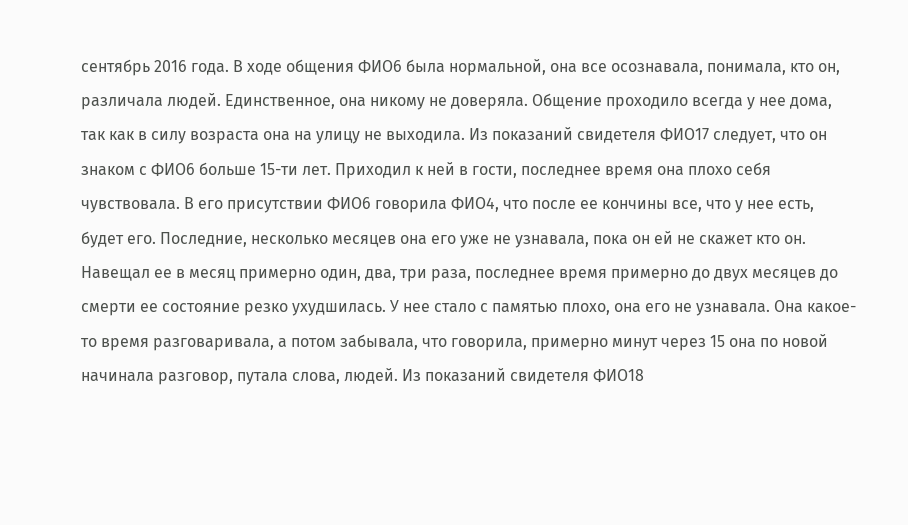сентябрь 2016 года. В ходе общения ФИО6 была нормальной, она все осознавала, понимала, кто он, различала людей. Единственное, она никому не доверяла. Общение проходило всегда у нее дома, так как в силу возраста она на улицу не выходила. Из показаний свидетеля ФИО17 следует, что он знаком с ФИО6 больше 15-ти лет. Приходил к ней в гости, последнее время она плохо себя чувствовала. В его присутствии ФИО6 говорила ФИО4, что после ее кончины все, что у нее есть, будет его. Последние, несколько месяцев она его уже не узнавала, пока он ей не скажет кто он. Навещал ее в месяц примерно один, два, три раза, последнее время примерно до двух месяцев до смерти ее состояние резко ухудшилась. У нее стало с памятью плохо, она его не узнавала. Она какое-то время разговаривала, а потом забывала, что говорила, примерно минут через 15 она по новой начинала разговор, путала слова, людей. Из показаний свидетеля ФИО18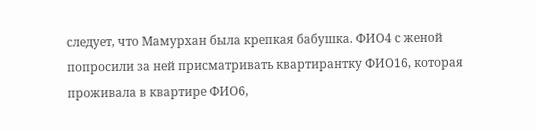следует, что Мамурхан была крепкая бабушка. ФИО4 с женой попросили за ней присматривать квартирантку ФИО16, которая проживала в квартире ФИО6,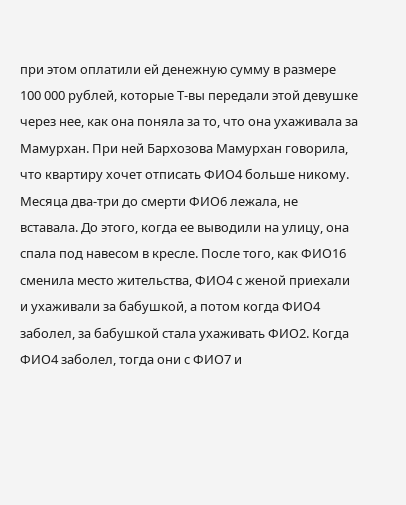при этом оплатили ей денежную сумму в размере 100 000 рублей, которые Т-вы передали этой девушке через нее, как она поняла за то, что она ухаживала за Мамурхан. При ней Бархозова Мамурхан говорила, что квартиру хочет отписать ФИО4 больше никому. Месяца два-три до смерти ФИО6 лежала, не вставала. До этого, когда ее выводили на улицу, она спала под навесом в кресле. После того, как ФИО16 сменила место жительства, ФИО4 с женой приехали и ухаживали за бабушкой, а потом когда ФИО4 заболел, за бабушкой стала ухаживать ФИО2. Когда ФИО4 заболел, тогда они с ФИО7 и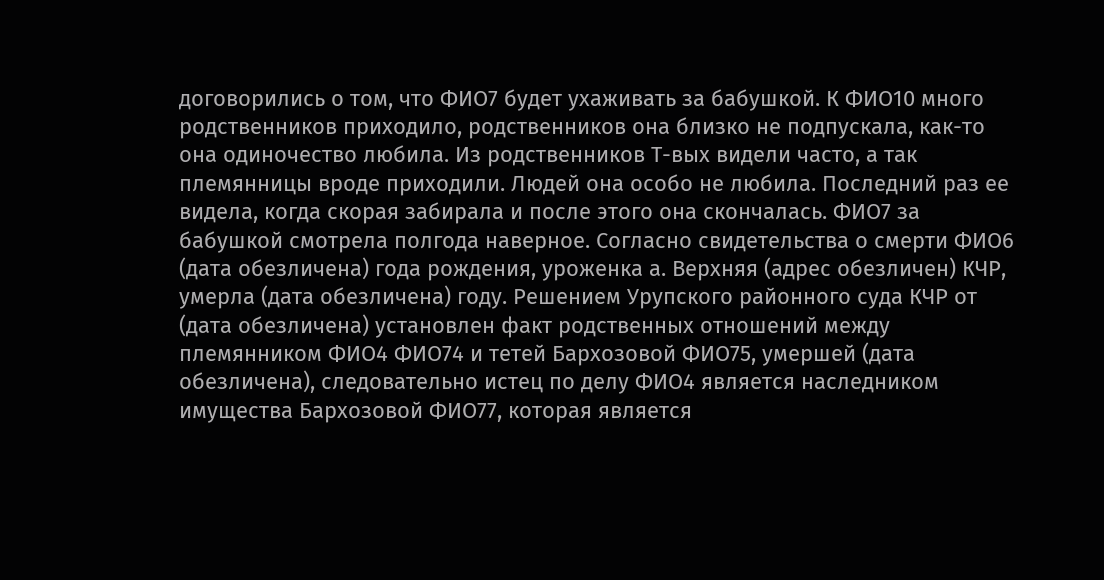договорились о том, что ФИО7 будет ухаживать за бабушкой. К ФИО10 много родственников приходило, родственников она близко не подпускала, как-то она одиночество любила. Из родственников Т-вых видели часто, а так племянницы вроде приходили. Людей она особо не любила. Последний раз ее видела, когда скорая забирала и после этого она скончалась. ФИО7 за бабушкой смотрела полгода наверное. Согласно свидетельства о смерти ФИО6 (дата обезличена) года рождения, уроженка а. Верхняя (адрес обезличен) КЧР, умерла (дата обезличена) году. Решением Урупского районного суда КЧР от (дата обезличена) установлен факт родственных отношений между племянником ФИО4 ФИО74 и тетей Бархозовой ФИО75, умершей (дата обезличена), следовательно истец по делу ФИО4 является наследником имущества Бархозовой ФИО77, которая является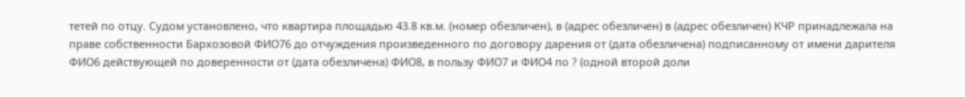тетей по отцу. Судом установлено, что квартира площадью 43.8 кв.м. (номер обезличен), в (адрес обезличен) в (адрес обезличен) КЧР принадлежала на праве собственности Бархозовой ФИО76 до отчуждения произведенного по договору дарения от (дата обезличена) подписанному от имени дарителя ФИО6 действующей по доверенности от (дата обезличена) ФИО8, в пользу ФИО7 и ФИО4 по ? (одной второй доли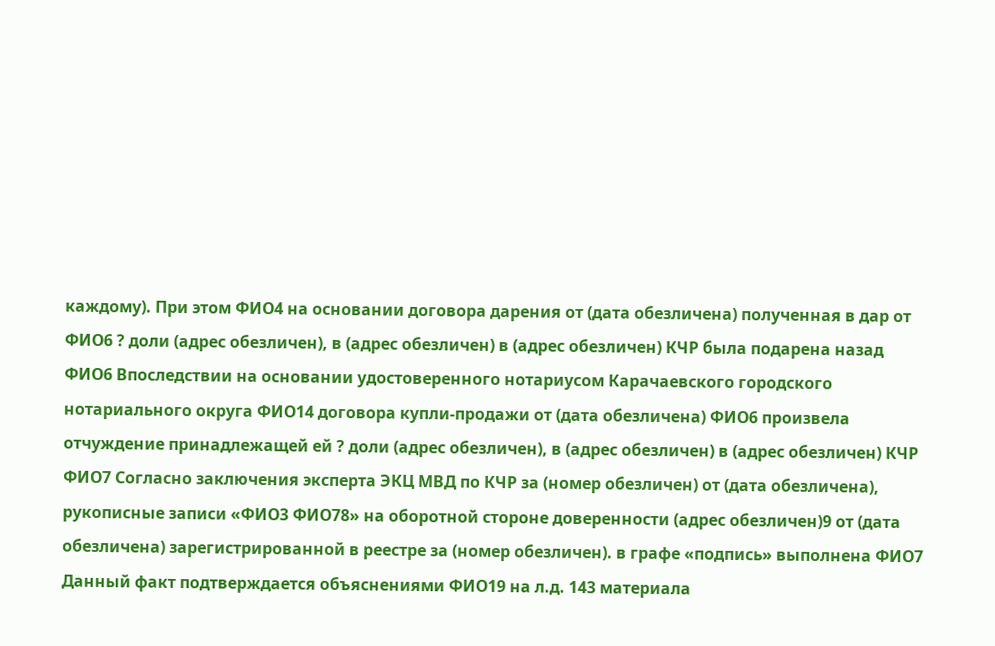каждому). При этом ФИО4 на основании договора дарения от (дата обезличена) полученная в дар от ФИО6 ? доли (адрес обезличен), в (адрес обезличен) в (адрес обезличен) КЧР была подарена назад ФИО6 Впоследствии на основании удостоверенного нотариусом Карачаевского городского нотариального округа ФИО14 договора купли-продажи от (дата обезличена) ФИО6 произвела отчуждение принадлежащей ей ? доли (адрес обезличен), в (адрес обезличен) в (адрес обезличен) КЧР ФИО7 Согласно заключения эксперта ЭКЦ МВД по КЧР за (номер обезличен) от (дата обезличена), рукописные записи «ФИО3 ФИО78» на оборотной стороне доверенности (адрес обезличен)9 от (дата обезличена) зарегистрированной в реестре за (номер обезличен). в графе «подпись» выполнена ФИО7 Данный факт подтверждается объяснениями ФИО19 на л.д. 143 материала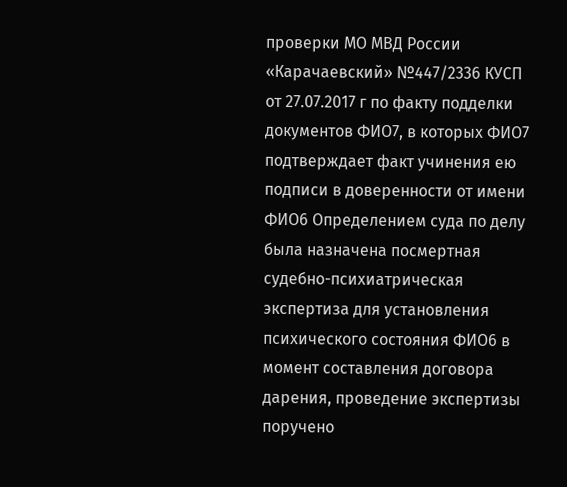проверки МО МВД России «Карачаевский» №447/2336 КУСП от 27.07.2017 г по факту подделки документов ФИО7, в которых ФИО7 подтверждает факт учинения ею подписи в доверенности от имени ФИО6 Определением суда по делу была назначена посмертная судебно-психиатрическая экспертиза для установления психического состояния ФИО6 в момент составления договора дарения, проведение экспертизы поручено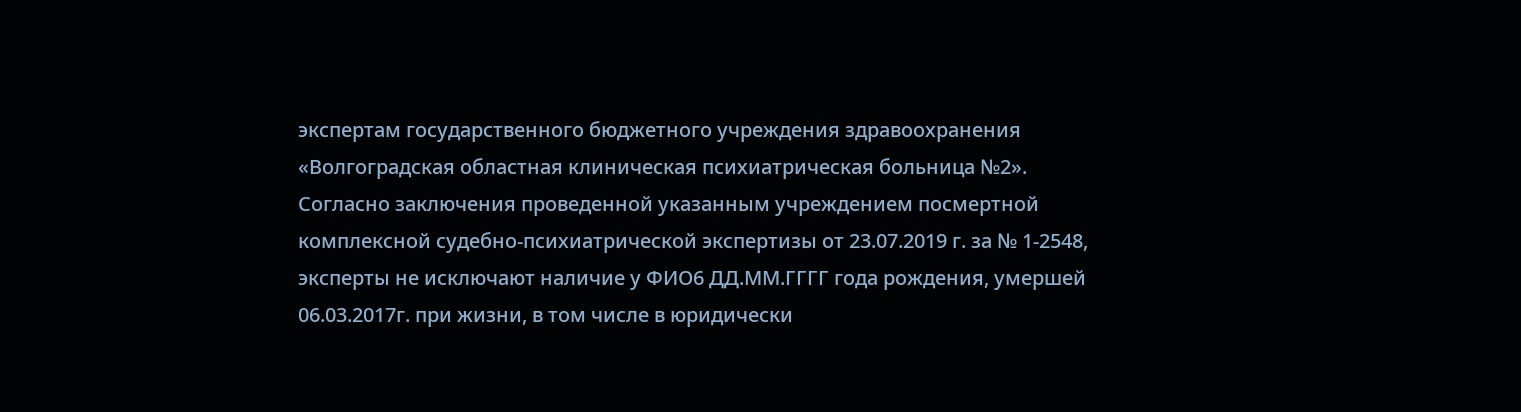экспертам государственного бюджетного учреждения здравоохранения «Волгоградская областная клиническая психиатрическая больница №2». Согласно заключения проведенной указанным учреждением посмертной комплексной судебно-психиатрической экспертизы от 23.07.2019 г. за № 1-2548, эксперты не исключают наличие у ФИО6 ДД.ММ.ГГГГ года рождения, умершей 06.03.2017г. при жизни, в том числе в юридически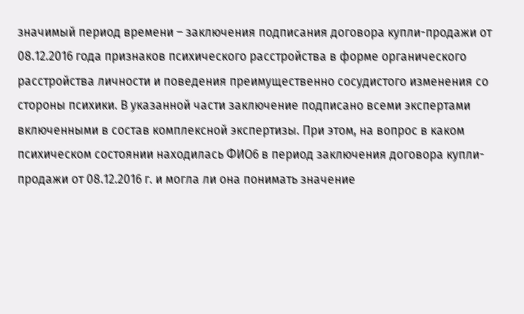значимый период времени – заключения подписания договора купли-продажи от 08.12.2016 года признаков психического расстройства в форме органического расстройства личности и поведения преимущественно сосудистого изменения со стороны психики. В указанной части заключение подписано всеми экспертами включенными в состав комплексной экспертизы. При этом, на вопрос в каком психическом состоянии находилась ФИО6 в период заключения договора купли-продажи от 08.12.2016 г. и могла ли она понимать значение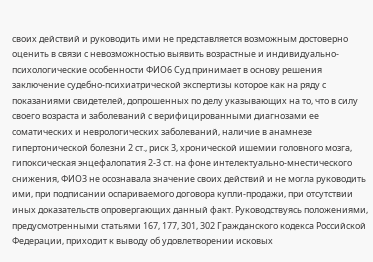своих действий и руководить ими не представляется возможным достоверно оценить в связи с невозможностью выявить возрастные и индивидуально-психологические особенности ФИО6 Суд принимает в основу решения заключение судебно-психиатрической экспертизы которое как на ряду с показаниями свидетелей, допрошенных по делу указывающих на то, что в силу своего возраста и заболеваний с верифицированными диагнозами ее соматических и неврологических заболеваний, наличие в анамнезе гипертонической болезни 2 ст., риск 3, хронической ишемии головного мозга, гипоксическая энцефалопатия 2-3 ст. на фоне интелектуально-мнестического снижения, ФИО3 не осознавала значение своих действий и не могла руководить ими, при подписании оспариваемого договора купли-продажи, при отсутствии иных доказательств опровергающих данный факт. Руководствуясь положениями, предусмотренными статьями 167, 177, 301, 302 Гражданского кодекса Российской Федерации, приходит к выводу об удовлетворении исковых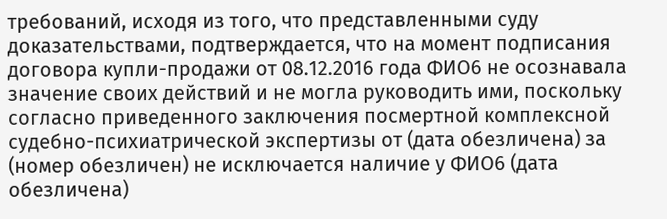требований, исходя из того, что представленными суду доказательствами, подтверждается, что на момент подписания договора купли-продажи от 08.12.2016 года ФИО6 не осознавала значение своих действий и не могла руководить ими, поскольку согласно приведенного заключения посмертной комплексной судебно-психиатрической экспертизы от (дата обезличена) за (номер обезличен) не исключается наличие у ФИО6 (дата обезличена)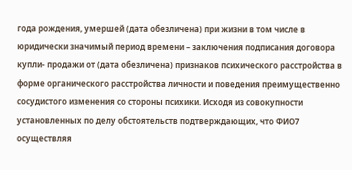года рождения, умершей (дата обезличена) при жизни в том числе в юридически значимый период времени – заключения подписания договора купли- продажи от (дата обезличена) признаков психического расстройства в форме органического расстройства личности и поведения преимущественно сосудистого изменения со стороны психики. Исходя из совокупности установленных по делу обстоятельств подтверждающих, что ФИО7 осуществляя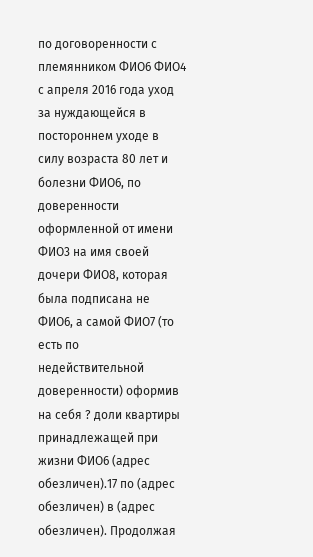по договоренности с племянником ФИО6 ФИО4 с апреля 2016 года уход за нуждающейся в постороннем уходе в силу возраста 80 лет и болезни ФИО6, по доверенности оформленной от имени ФИО3 на имя своей дочери ФИО8, которая была подписана не ФИО6, а самой ФИО7 (то есть по недействительной доверенности) оформив на себя ? доли квартиры принадлежащей при жизни ФИО6 (адрес обезличен).17 по (адрес обезличен) в (адрес обезличен). Продолжая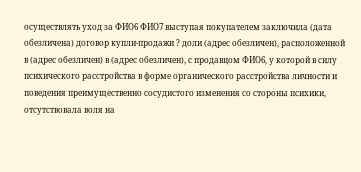осуществлять уход за ФИО6 ФИО7 выступая покупателем заключила (дата обезличена) договор купли-продажи ? доли (адрес обезличен), расположенной в (адрес обезличен) в (адрес обезличен), с продавцом ФИО6, у которой в силу психического расстройства в форме органического расстройства личности и поведения преимущественно сосудистого изменения со стороны психики, отсутствовала воля на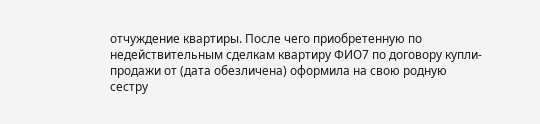отчуждение квартиры. После чего приобретенную по недействительным сделкам квартиру ФИО7 по договору купли-продажи от (дата обезличена) оформила на свою родную сестру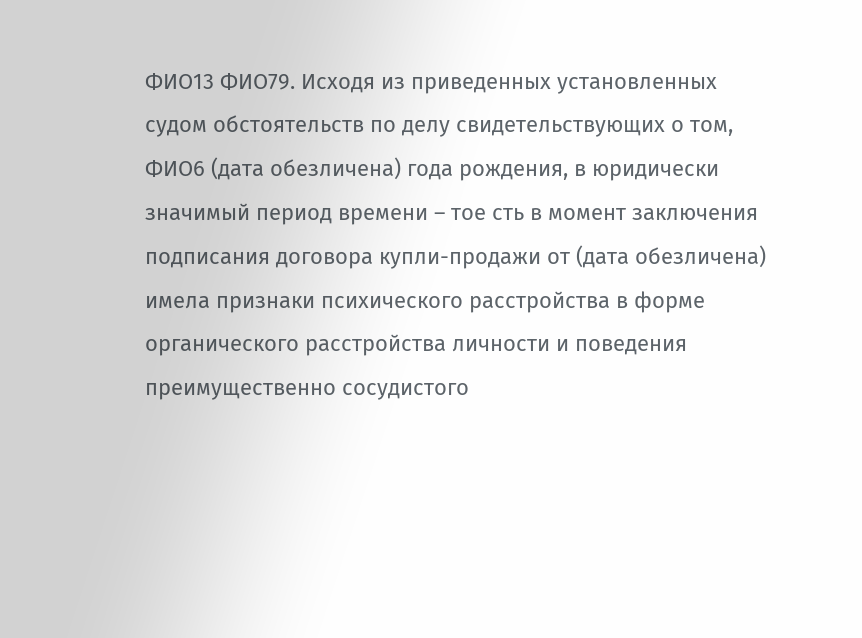ФИО13 ФИО79. Исходя из приведенных установленных судом обстоятельств по делу свидетельствующих о том, ФИО6 (дата обезличена) года рождения, в юридически значимый период времени – тое сть в момент заключения подписания договора купли-продажи от (дата обезличена) имела признаки психического расстройства в форме органического расстройства личности и поведения преимущественно сосудистого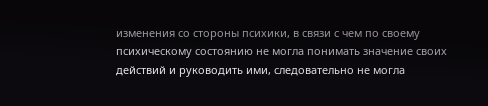изменения со стороны психики, в связи с чем по своему психическому состоянию не могла понимать значение своих действий и руководить ими, следовательно не могла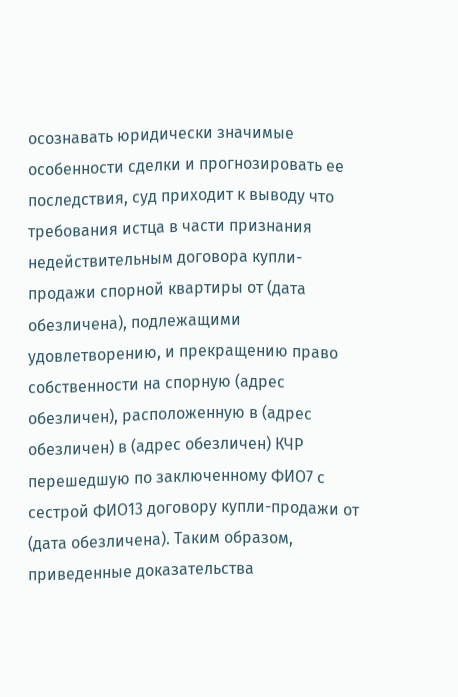осознавать юридически значимые особенности сделки и прогнозировать ее последствия, суд приходит к выводу что требования истца в части признания недействительным договора купли-продажи спорной квартиры от (дата обезличена), подлежащими удовлетворению, и прекращению право собственности на спорную (адрес обезличен), расположенную в (адрес обезличен) в (адрес обезличен) КЧР перешедшую по заключенному ФИО7 с сестрой ФИО13 договору купли-продажи от (дата обезличена). Таким образом, приведенные доказательства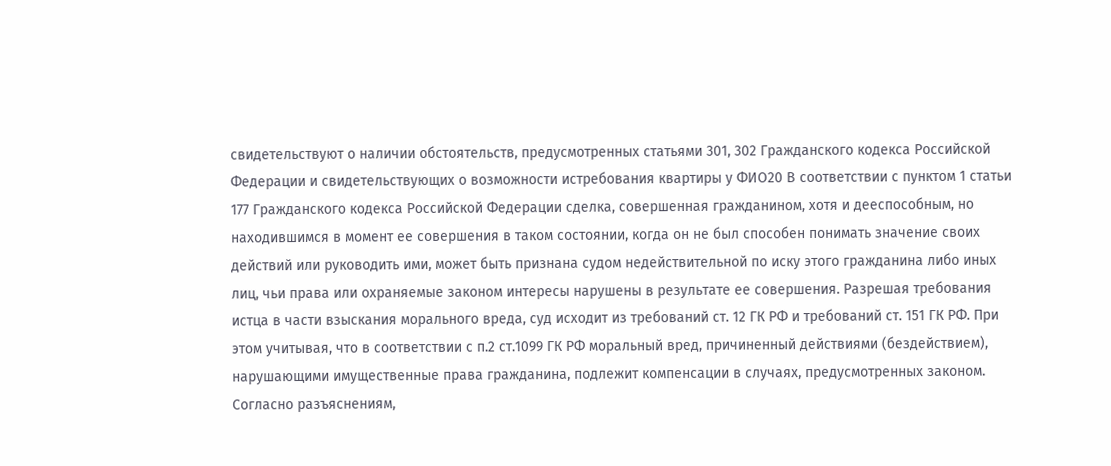свидетельствуют о наличии обстоятельств, предусмотренных статьями 301, 302 Гражданского кодекса Российской Федерации и свидетельствующих о возможности истребования квартиры у ФИО20 В соответствии с пунктом 1 статьи 177 Гражданского кодекса Российской Федерации сделка, совершенная гражданином, хотя и дееспособным, но находившимся в момент ее совершения в таком состоянии, когда он не был способен понимать значение своих действий или руководить ими, может быть признана судом недействительной по иску этого гражданина либо иных лиц, чьи права или охраняемые законом интересы нарушены в результате ее совершения. Разрешая требования истца в части взыскания морального вреда, суд исходит из требований ст. 12 ГК РФ и требований ст. 151 ГК РФ. При этом учитывая, что в соответствии с п.2 ст.1099 ГК РФ моральный вред, причиненный действиями (бездействием), нарушающими имущественные права гражданина, подлежит компенсации в случаях, предусмотренных законом. Согласно разъяснениям,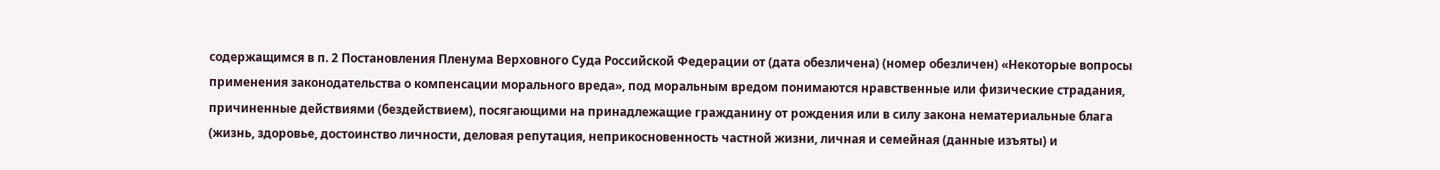содержащимся в п. 2 Постановления Пленума Верховного Суда Российской Федерации от (дата обезличена) (номер обезличен) «Некоторые вопросы применения законодательства о компенсации морального вреда», под моральным вредом понимаются нравственные или физические страдания, причиненные действиями (бездействием), посягающими на принадлежащие гражданину от рождения или в силу закона нематериальные блага (жизнь, здоровье, достоинство личности, деловая репутация, неприкосновенность частной жизни, личная и семейная (данные изъяты) и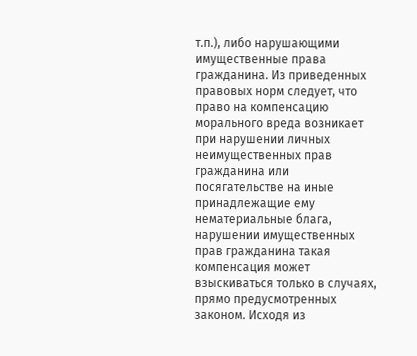т.п.), либо нарушающими имущественные права гражданина. Из приведенных правовых норм следует, что право на компенсацию морального вреда возникает при нарушении личных неимущественных прав гражданина или посягательстве на иные принадлежащие ему нематериальные блага, нарушении имущественных прав гражданина такая компенсация может взыскиваться только в случаях, прямо предусмотренных законом. Исходя из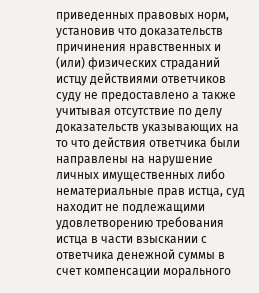приведенных правовых норм, установив что доказательств причинения нравственных и (или) физических страданий истцу действиями ответчиков суду не предоставлено а также учитывая отсутствие по делу доказательств указывающих на то что действия ответчика были направлены на нарушение личных имущественных либо нематериальные прав истца, суд находит не подлежащими удовлетворению требования истца в части взыскании с ответчика денежной суммы в счет компенсации морального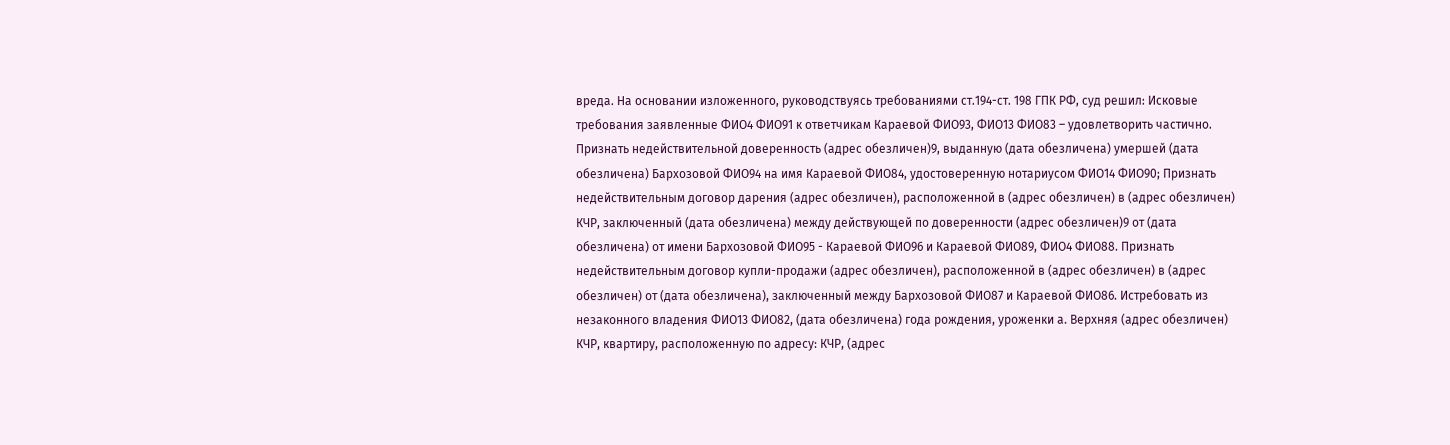вреда. На основании изложенного, руководствуясь требованиями ст.194-ст. 198 ГПК РФ, суд решил: Исковые требования заявленные ФИО4 ФИО91 к ответчикам Караевой ФИО93, ФИО13 ФИО83 – удовлетворить частично. Признать недействительной доверенность (адрес обезличен)9, выданную (дата обезличена) умершей (дата обезличена) Бархозовой ФИО94 на имя Караевой ФИО84, удостоверенную нотариусом ФИО14 ФИО90; Признать недействительным договор дарения (адрес обезличен), расположенной в (адрес обезличен) в (адрес обезличен) КЧР, заключенный (дата обезличена) между действующей по доверенности (адрес обезличен)9 от (дата обезличена) от имени Бархозовой ФИО95 - Караевой ФИО96 и Караевой ФИО89, ФИО4 ФИО88. Признать недействительным договор купли-продажи (адрес обезличен), расположенной в (адрес обезличен) в (адрес обезличен) от (дата обезличена), заключенный между Бархозовой ФИО87 и Караевой ФИО86. Истребовать из незаконного владения ФИО13 ФИО82, (дата обезличена) года рождения, уроженки а. Верхняя (адрес обезличен) КЧР, квартиру, расположенную по адресу: КЧР, (адрес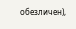обезличен),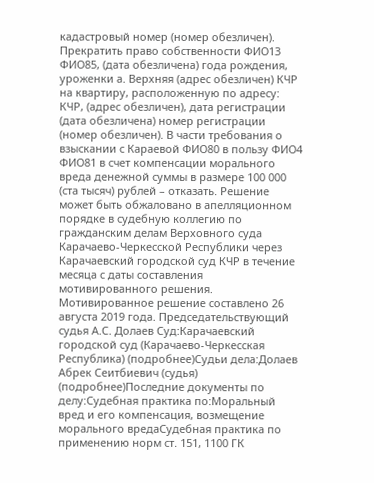кадастровый номер (номер обезличен). Прекратить право собственности ФИО13 ФИО85, (дата обезличена) года рождения, уроженки а. Верхняя (адрес обезличен) КЧР на квартиру, расположенную по адресу: КЧР, (адрес обезличен), дата регистрации (дата обезличена) номер регистрации (номер обезличен). В части требования о взыскании с Караевой ФИО80 в пользу ФИО4 ФИО81 в счет компенсации морального вреда денежной суммы в размере 100 000 (ста тысяч) рублей – отказать. Решение может быть обжаловано в апелляционном порядке в судебную коллегию по гражданским делам Верховного суда Карачаево-Черкесской Республики через Карачаевский городской суд КЧР в течение месяца с даты составления мотивированного решения. Мотивированное решение составлено 26 августа 2019 года. Председательствующий судья А.С. Долаев Суд:Карачаевский городской суд (Карачаево-Черкесская Республика) (подробнее)Судьи дела:Долаев Абрек Сеитбиевич (судья) (подробнее)Последние документы по делу:Судебная практика по:Моральный вред и его компенсация, возмещение морального вредаСудебная практика по применению норм ст. 151, 1100 ГК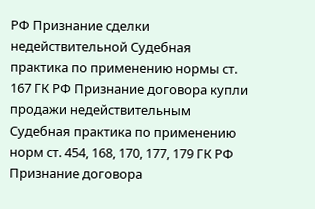РФ Признание сделки недействительной Судебная практика по применению нормы ст. 167 ГК РФ Признание договора купли продажи недействительным Судебная практика по применению норм ст. 454, 168, 170, 177, 179 ГК РФ
Признание договора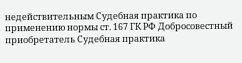недействительным Судебная практика по применению нормы ст. 167 ГК РФ Добросовестный приобретатель Судебная практика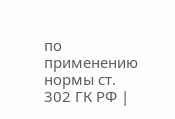по применению нормы ст. 302 ГК РФ |